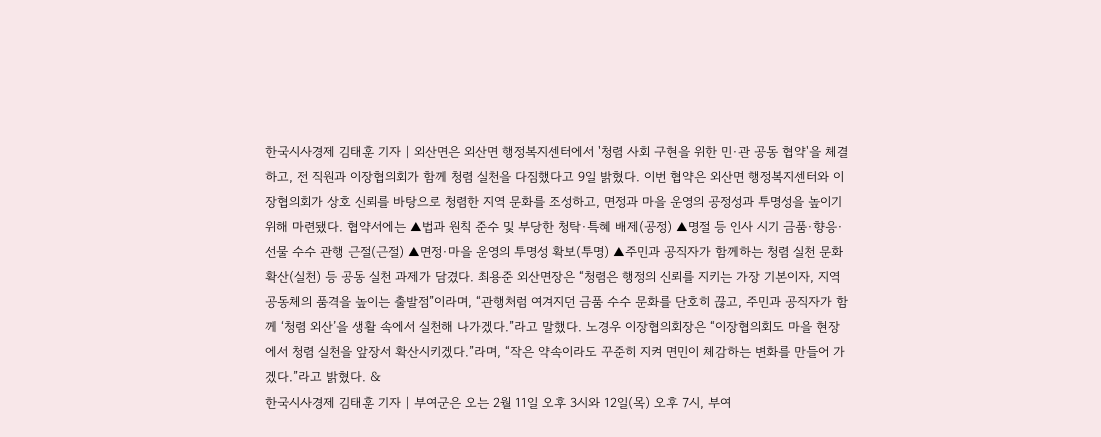한국시사경제 김태훈 기자 | 외산면은 외산면 행정복지센터에서 '청렴 사회 구현을 위한 민·관 공동 협약'을 체결하고, 전 직원과 이장협의회가 함께 청렴 실천을 다짐했다고 9일 밝혔다. 이번 협약은 외산면 행정복지센터와 이장협의회가 상호 신뢰를 바탕으로 청렴한 지역 문화를 조성하고, 면정과 마을 운영의 공정성과 투명성을 높이기 위해 마련됐다. 협약서에는 ▲법과 원칙 준수 및 부당한 청탁·특혜 배제(공정) ▲명절 등 인사 시기 금품·향응·선물 수수 관행 근절(근절) ▲면정·마을 운영의 투명성 확보(투명) ▲주민과 공직자가 함께하는 청렴 실천 문화 확산(실천) 등 공동 실천 과제가 담겼다. 최용준 외산면장은 “청렴은 행정의 신뢰를 지키는 가장 기본이자, 지역 공동체의 품격을 높이는 출발점”이라며, “관행처럼 여겨지던 금품 수수 문화를 단호히 끊고, 주민과 공직자가 함께 ‘청렴 외산’을 생활 속에서 실천해 나가겠다.”라고 말했다. 노경우 이장협의회장은 “이장협의회도 마을 현장에서 청렴 실천을 앞장서 확산시키겠다.”라며, “작은 약속이라도 꾸준히 지켜 면민이 체감하는 변화를 만들어 가겠다.”라고 밝혔다. &
한국시사경제 김태훈 기자 | 부여군은 오는 2월 11일 오후 3시와 12일(목) 오후 7시, 부여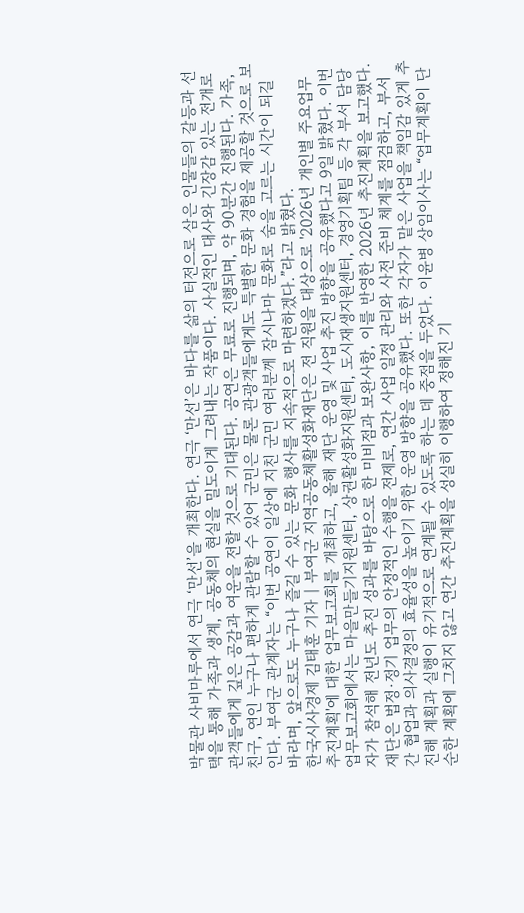박물관 사비마루에서 연극 ‘만선’을 개최한다. 연극 ‘만선’은 바다를 삶의 터전으로 삼은 인물들의 갈등과 선택을 통해 가족과 생계, 공동체의 현실을 밀도이게 그려내는 작품이다. 사실적인 대사와 긴장감 있는 전개로 관객들에게 깊은 공감과 여운을 전할 것으로 기대된다. 공연은 무료로 진행되며, 약 90분간 진행된다. 가족, 친구, 연인 누구나 편하게 관람할 수 있어 군민은 물론 관광객들에게도 특별한 문화 경험을 제공할 것으로 보인다. 부여군 관계자는 “이번 공연이 일상에 지친 군민 여러분께 잠시나마 문화로 숨을 고르는 시간이 되길 바라며, 앞으로도 누구나 즐길 수 있는 문화 행사를 지속적으로 마련하겠다.”라고 밝혔다.
한국시사경제 김태훈 기자 | 부여군 지역공동체활성화재단은 전 직원을 대상으로 '2026년 개인별 주요업무 추진계획'에 대한 업무보고회를 개최하고, 올해 재단 운영 및 사업 추진 방향을 공유했다고 9일 밝혔다. 이번 업무보고회에서는 마을만들기지원센터, 상권활성화지원센터, 도시재생지원센터, 경영기획팀 등 각 부서 담당자가 참석해 전년도 추진 성과를 바탕으로 한 미비점과 보완사항, 이를 반영한 2026년 추진계획을 보고했다. 재단은 법정·정기 업무의 안정적인 수행을 전제로, 연간 사업 일정 관리와 사전 준비 체계를 점검하고, 부서 간 협업과 의사결정의 효율성을 높이기 위한 운영 방향을 공유했다. 또한 각자가 맡은 사업을 책임감 있게 추진해 계획과 실행이 유기적으로 연계될 수 있도록 하는 데 중점을 두었다. 이윤병 상임이사는 “업무계획이 단순한 계획에 그치지 않고 연간 추진계획을 성실히 이행하여 정해진 기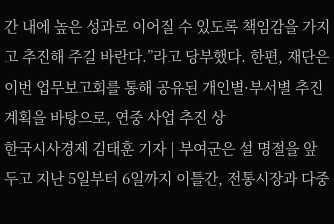간 내에 높은 성과로 이어질 수 있도록 책임감을 가지고 추진해 주길 바란다.”라고 당부했다. 한편, 재단은 이번 업무보고회를 통해 공유된 개인별·부서별 추진계획을 바탕으로, 연중 사업 추진 상
한국시사경제 김태훈 기자 | 부여군은 설 명절을 앞두고 지난 5일부터 6일까지 이틀간, 전통시장과 다중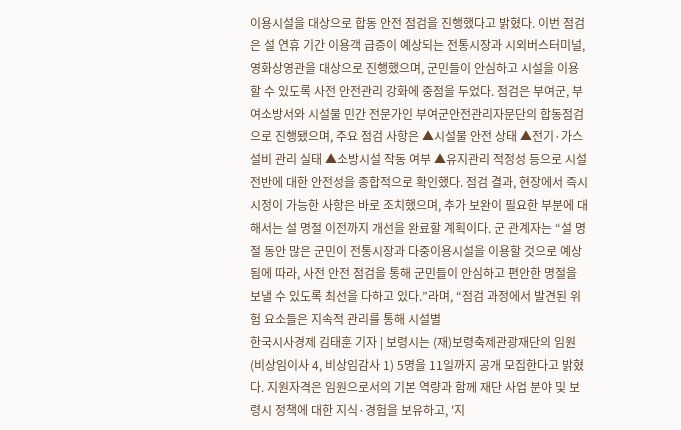이용시설을 대상으로 합동 안전 점검을 진행했다고 밝혔다. 이번 점검은 설 연휴 기간 이용객 급증이 예상되는 전통시장과 시외버스터미널, 영화상영관을 대상으로 진행했으며, 군민들이 안심하고 시설을 이용할 수 있도록 사전 안전관리 강화에 중점을 두었다. 점검은 부여군, 부여소방서와 시설물 민간 전문가인 부여군안전관리자문단의 합동점검으로 진행됐으며, 주요 점검 사항은 ▲시설물 안전 상태 ▲전기·가스설비 관리 실태 ▲소방시설 작동 여부 ▲유지관리 적정성 등으로 시설 전반에 대한 안전성을 종합적으로 확인했다. 점검 결과, 현장에서 즉시 시정이 가능한 사항은 바로 조치했으며, 추가 보완이 필요한 부분에 대해서는 설 명절 이전까지 개선을 완료할 계획이다. 군 관계자는 “설 명절 동안 많은 군민이 전통시장과 다중이용시설을 이용할 것으로 예상됨에 따라, 사전 안전 점검을 통해 군민들이 안심하고 편안한 명절을 보낼 수 있도록 최선을 다하고 있다.”라며, “점검 과정에서 발견된 위험 요소들은 지속적 관리를 통해 시설별
한국시사경제 김태훈 기자 | 보령시는 (재)보령축제관광재단의 임원(비상임이사 4, 비상임감사 1) 5명을 11일까지 공개 모집한다고 밝혔다. 지원자격은 임원으로서의 기본 역량과 함께 재단 사업 분야 및 보령시 정책에 대한 지식·경험을 보유하고, '지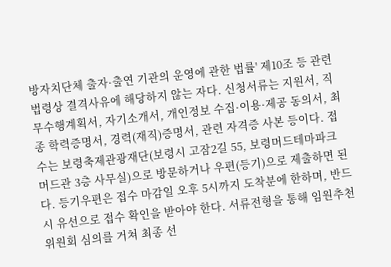방자치단체 출자·출연 기관의 운영에 관한 법률' 제10조 등 관련 법령상 결격사유에 해당하지 않는 자다. 신청서류는 지원서, 직무수행계획서, 자기소개서, 개인정보 수집·이용·제공 동의서, 최종 학력증명서, 경력(재직)증명서, 관련 자격증 사본 등이다. 접수는 보령축제관광재단(보령시 고잠2길 55, 보령머드테마파크 머드관 3층 사무실)으로 방문하거나 우편(등기)으로 제출하면 된다. 등기우편은 접수 마감일 오후 5시까지 도착분에 한하며, 반드시 유선으로 접수 확인을 받아야 한다. 서류전형을 통해 임원추천위원회 심의를 거쳐 최종 선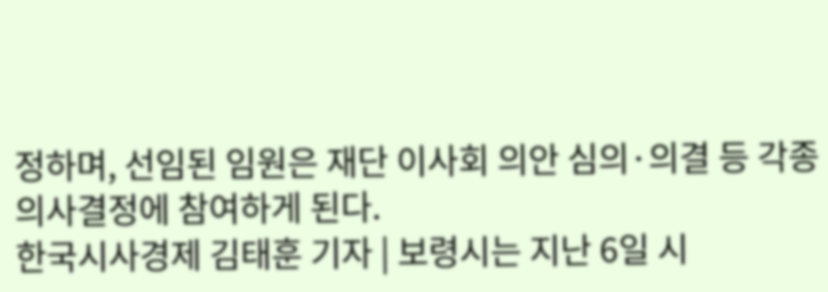정하며, 선임된 임원은 재단 이사회 의안 심의·의결 등 각종 의사결정에 참여하게 된다.
한국시사경제 김태훈 기자 | 보령시는 지난 6일 시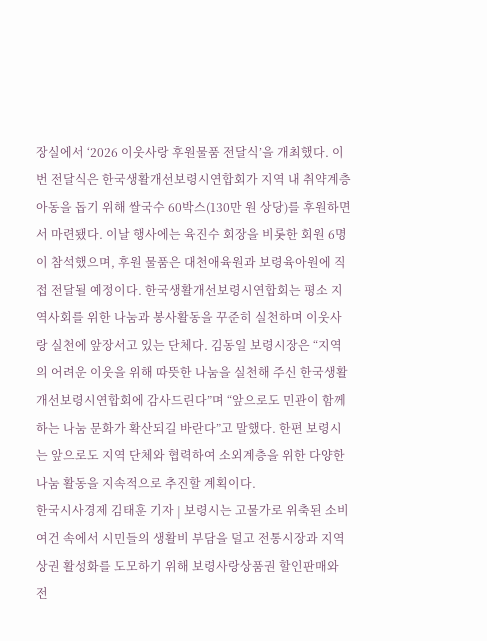장실에서 ‘2026 이웃사랑 후원물품 전달식’을 개최했다. 이번 전달식은 한국생활개선보령시연합회가 지역 내 취약계층 아동을 돕기 위해 쌀국수 60박스(130만 원 상당)를 후원하면서 마련됐다. 이날 행사에는 육진수 회장을 비롯한 회원 6명이 참석했으며, 후원 물품은 대천애육원과 보령육아원에 직접 전달될 예정이다. 한국생활개선보령시연합회는 평소 지역사회를 위한 나눔과 봉사활동을 꾸준히 실천하며 이웃사랑 실천에 앞장서고 있는 단체다. 김동일 보령시장은 “지역의 어려운 이웃을 위해 따뜻한 나눔을 실천해 주신 한국생활개선보령시연합회에 감사드린다”며 “앞으로도 민관이 함께하는 나눔 문화가 확산되길 바란다”고 말했다. 한편 보령시는 앞으로도 지역 단체와 협력하여 소외계층을 위한 다양한 나눔 활동을 지속적으로 추진할 계획이다.
한국시사경제 김태훈 기자 | 보령시는 고물가로 위축된 소비 여건 속에서 시민들의 생활비 부담을 덜고 전통시장과 지역상권 활성화를 도모하기 위해 보령사랑상품권 할인판매와 전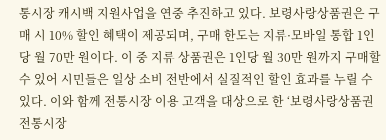통시장 캐시백 지원사업을 연중 추진하고 있다. 보령사랑상품권은 구매 시 10% 할인 혜택이 제공되며, 구매 한도는 지류·모바일 통합 1인당 월 70만 원이다. 이 중 지류 상품권은 1인당 월 30만 원까지 구매할 수 있어 시민들은 일상 소비 전반에서 실질적인 할인 효과를 누릴 수 있다. 이와 함께 전통시장 이용 고객을 대상으로 한 ‘보령사랑상품권 전통시장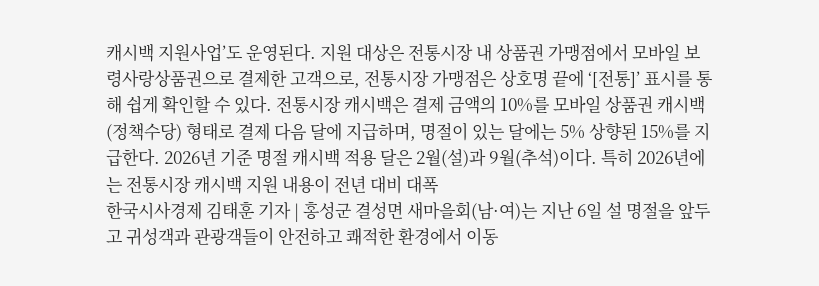캐시백 지원사업’도 운영된다. 지원 대상은 전통시장 내 상품권 가맹점에서 모바일 보령사랑상품권으로 결제한 고객으로, 전통시장 가맹점은 상호명 끝에 ‘[전통]’ 표시를 통해 쉽게 확인할 수 있다. 전통시장 캐시백은 결제 금액의 10%를 모바일 상품권 캐시백(정책수당) 형태로 결제 다음 달에 지급하며, 명절이 있는 달에는 5% 상향된 15%를 지급한다. 2026년 기준 명절 캐시백 적용 달은 2월(설)과 9월(추석)이다. 특히 2026년에는 전통시장 캐시백 지원 내용이 전년 대비 대폭
한국시사경제 김태훈 기자 | 홍성군 결성면 새마을회(남·여)는 지난 6일 설 명절을 앞두고 귀성객과 관광객들이 안전하고 쾌적한 환경에서 이동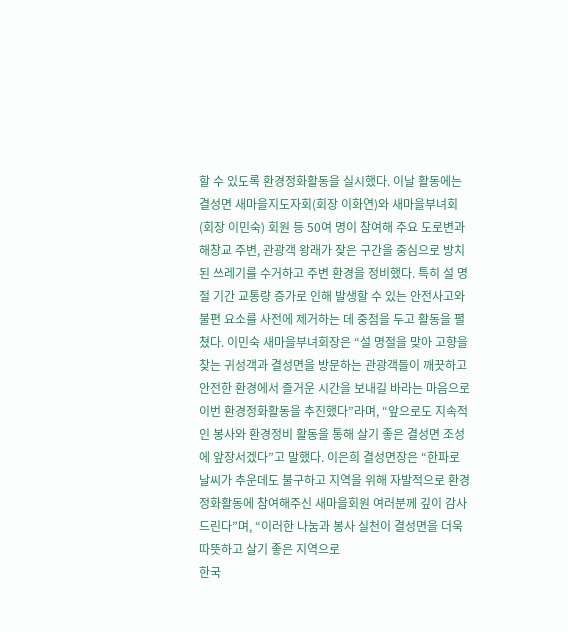할 수 있도록 환경정화활동을 실시했다. 이날 활동에는 결성면 새마을지도자회(회장 이화연)와 새마을부녀회(회장 이민숙) 회원 등 50여 명이 참여해 주요 도로변과 해창교 주변, 관광객 왕래가 잦은 구간을 중심으로 방치된 쓰레기를 수거하고 주변 환경을 정비했다. 특히 설 명절 기간 교통량 증가로 인해 발생할 수 있는 안전사고와 불편 요소를 사전에 제거하는 데 중점을 두고 활동을 펼쳤다. 이민숙 새마을부녀회장은 “설 명절을 맞아 고향을 찾는 귀성객과 결성면을 방문하는 관광객들이 깨끗하고 안전한 환경에서 즐거운 시간을 보내길 바라는 마음으로 이번 환경정화활동을 추진했다”라며, “앞으로도 지속적인 봉사와 환경정비 활동을 통해 살기 좋은 결성면 조성에 앞장서겠다”고 말했다. 이은희 결성면장은 “한파로 날씨가 추운데도 불구하고 지역을 위해 자발적으로 환경정화활동에 참여해주신 새마을회원 여러분께 깊이 감사드린다”며, “이러한 나눔과 봉사 실천이 결성면을 더욱 따뜻하고 살기 좋은 지역으로
한국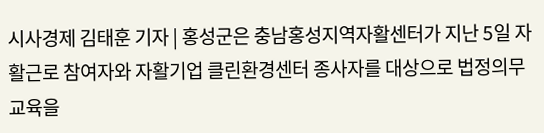시사경제 김태훈 기자 | 홍성군은 충남홍성지역자활센터가 지난 5일 자활근로 참여자와 자활기업 클린환경센터 종사자를 대상으로 법정의무교육을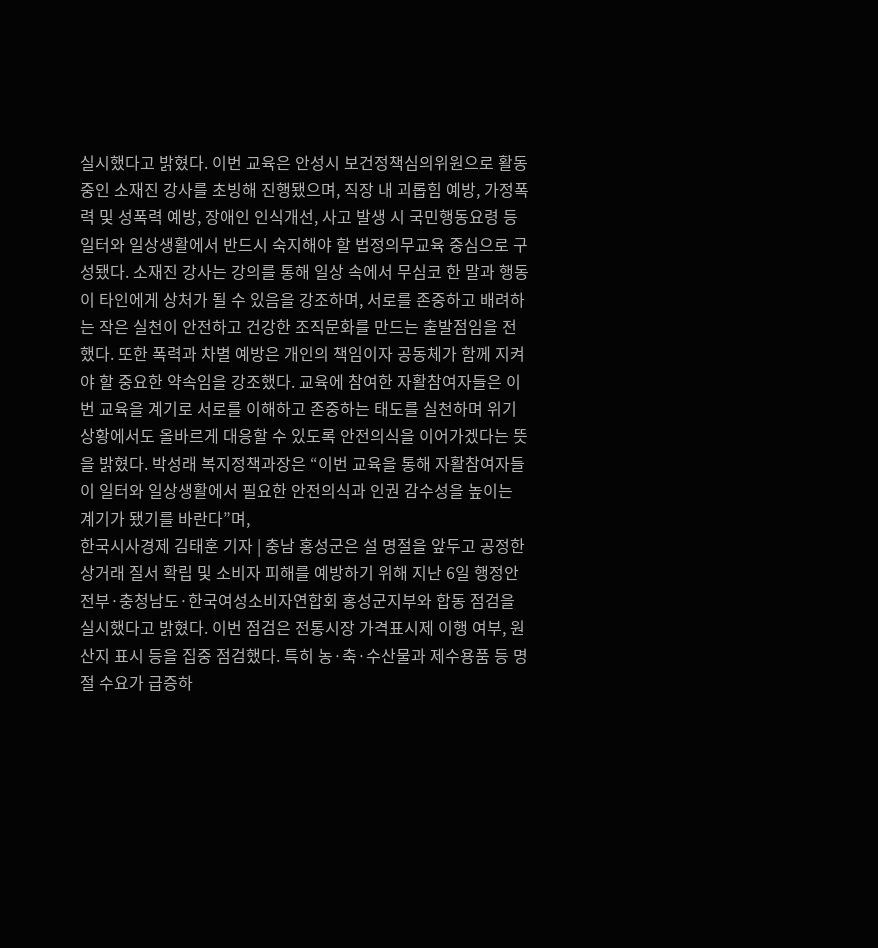실시했다고 밝혔다. 이번 교육은 안성시 보건정책심의위원으로 활동 중인 소재진 강사를 초빙해 진행됐으며, 직장 내 괴롭힘 예방, 가정폭력 및 성폭력 예방, 장애인 인식개선, 사고 발생 시 국민행동요령 등 일터와 일상생활에서 반드시 숙지해야 할 법정의무교육 중심으로 구성됐다. 소재진 강사는 강의를 통해 일상 속에서 무심코 한 말과 행동이 타인에게 상처가 될 수 있음을 강조하며, 서로를 존중하고 배려하는 작은 실천이 안전하고 건강한 조직문화를 만드는 출발점임을 전했다. 또한 폭력과 차별 예방은 개인의 책임이자 공동체가 함께 지켜야 할 중요한 약속임을 강조했다. 교육에 참여한 자활참여자들은 이번 교육을 계기로 서로를 이해하고 존중하는 태도를 실천하며 위기 상황에서도 올바르게 대응할 수 있도록 안전의식을 이어가겠다는 뜻을 밝혔다. 박성래 복지정책과장은 “이번 교육을 통해 자활참여자들이 일터와 일상생활에서 필요한 안전의식과 인권 감수성을 높이는 계기가 됐기를 바란다”며,
한국시사경제 김태훈 기자 | 충남 홍성군은 설 명절을 앞두고 공정한 상거래 질서 확립 및 소비자 피해를 예방하기 위해 지난 6일 행정안전부·충청남도·한국여성소비자연합회 홍성군지부와 합동 점검을 실시했다고 밝혔다. 이번 점검은 전통시장 가격표시제 이행 여부, 원산지 표시 등을 집중 점검했다. 특히 농·축·수산물과 제수용품 등 명절 수요가 급증하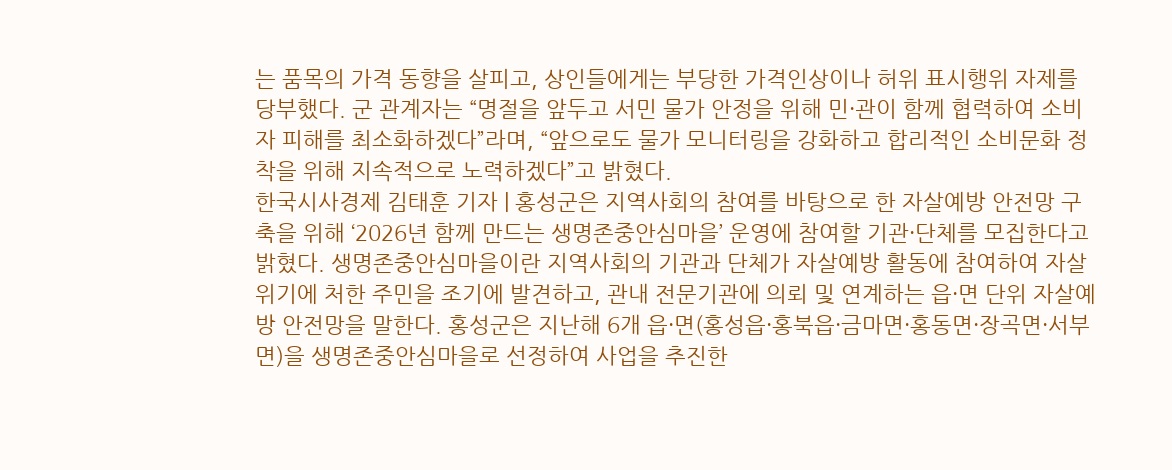는 품목의 가격 동향을 살피고, 상인들에게는 부당한 가격인상이나 허위 표시행위 자제를 당부했다. 군 관계자는 “명절을 앞두고 서민 물가 안정을 위해 민·관이 함께 협력하여 소비자 피해를 최소화하겠다”라며, “앞으로도 물가 모니터링을 강화하고 합리적인 소비문화 정착을 위해 지속적으로 노력하겠다”고 밝혔다.
한국시사경제 김태훈 기자 | 홍성군은 지역사회의 참여를 바탕으로 한 자살예방 안전망 구축을 위해 ‘2026년 함께 만드는 생명존중안심마을’ 운영에 참여할 기관·단체를 모집한다고 밝혔다. 생명존중안심마을이란 지역사회의 기관과 단체가 자살예방 활동에 참여하여 자살위기에 처한 주민을 조기에 발견하고, 관내 전문기관에 의뢰 및 연계하는 읍·면 단위 자살예방 안전망을 말한다. 홍성군은 지난해 6개 읍·면(홍성읍·홍북읍·금마면·홍동면·장곡면·서부면)을 생명존중안심마을로 선정하여 사업을 추진한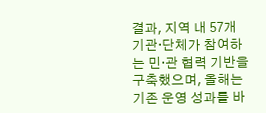결과, 지역 내 57개 기관·단체가 참여하는 민·관 협력 기반을 구축했으며, 올해는 기존 운영 성과를 바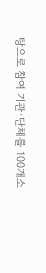탕으로 참여 기관·단체를 100개소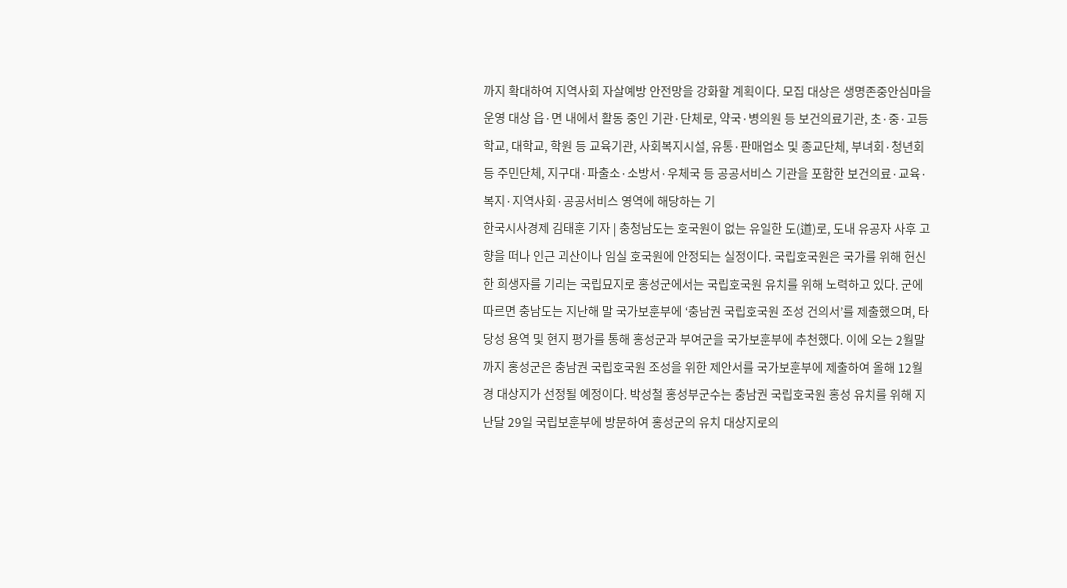까지 확대하여 지역사회 자살예방 안전망을 강화할 계획이다. 모집 대상은 생명존중안심마을 운영 대상 읍·면 내에서 활동 중인 기관·단체로, 약국·병의원 등 보건의료기관, 초·중·고등학교, 대학교, 학원 등 교육기관, 사회복지시설, 유통·판매업소 및 종교단체, 부녀회·청년회 등 주민단체, 지구대·파출소·소방서·우체국 등 공공서비스 기관을 포함한 보건의료·교육·복지·지역사회·공공서비스 영역에 해당하는 기
한국시사경제 김태훈 기자 | 충청남도는 호국원이 없는 유일한 도(道)로, 도내 유공자 사후 고향을 떠나 인근 괴산이나 임실 호국원에 안정되는 실정이다. 국립호국원은 국가를 위해 헌신한 희생자를 기리는 국립묘지로 홍성군에서는 국립호국원 유치를 위해 노력하고 있다. 군에 따르면 충남도는 지난해 말 국가보훈부에 ‘충남권 국립호국원 조성 건의서’를 제출했으며, 타당성 용역 및 현지 평가를 통해 홍성군과 부여군을 국가보훈부에 추천했다. 이에 오는 2월말까지 홍성군은 충남권 국립호국원 조성을 위한 제안서를 국가보훈부에 제출하여 올해 12월경 대상지가 선정될 예정이다. 박성철 홍성부군수는 충남권 국립호국원 홍성 유치를 위해 지난달 29일 국립보훈부에 방문하여 홍성군의 유치 대상지로의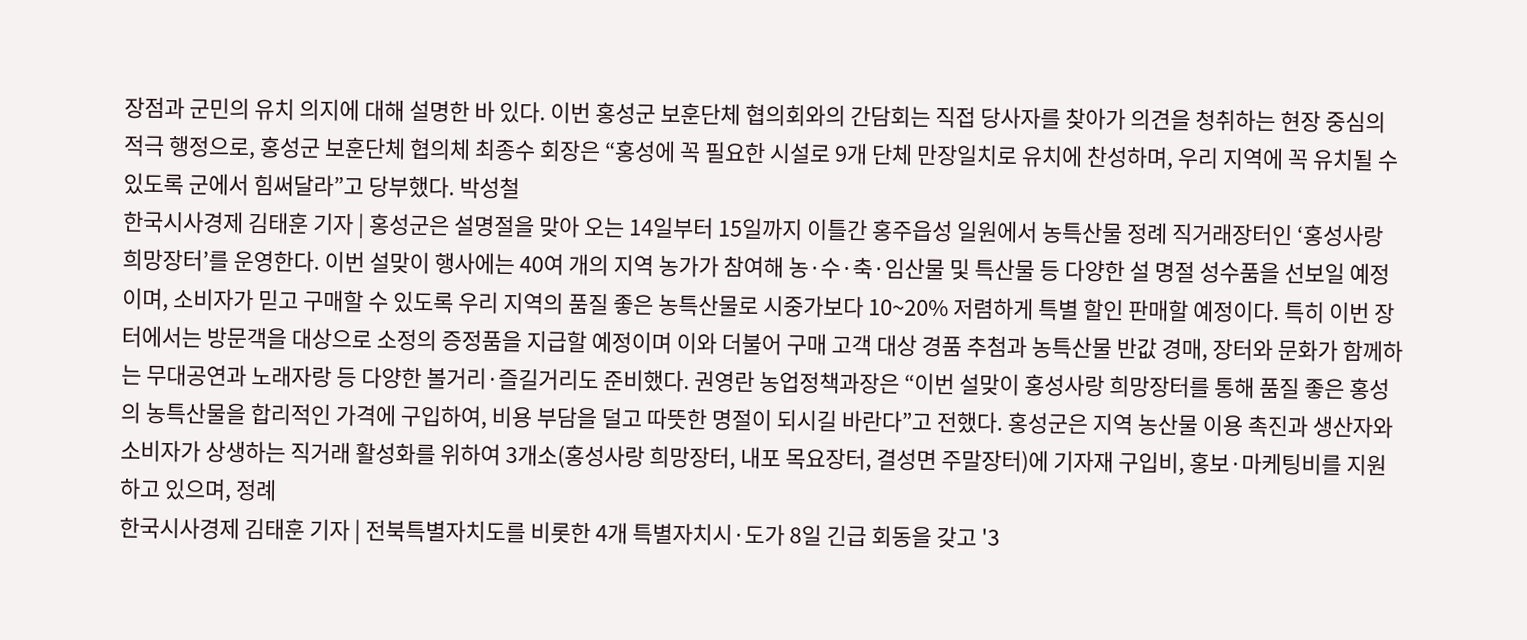장점과 군민의 유치 의지에 대해 설명한 바 있다. 이번 홍성군 보훈단체 협의회와의 간담회는 직접 당사자를 찾아가 의견을 청취하는 현장 중심의 적극 행정으로, 홍성군 보훈단체 협의체 최종수 회장은 “홍성에 꼭 필요한 시설로 9개 단체 만장일치로 유치에 찬성하며, 우리 지역에 꼭 유치될 수 있도록 군에서 힘써달라”고 당부했다. 박성철
한국시사경제 김태훈 기자 | 홍성군은 설명절을 맞아 오는 14일부터 15일까지 이틀간 홍주읍성 일원에서 농특산물 정례 직거래장터인 ‘홍성사랑 희망장터’를 운영한다. 이번 설맞이 행사에는 40여 개의 지역 농가가 참여해 농·수·축·임산물 및 특산물 등 다양한 설 명절 성수품을 선보일 예정이며, 소비자가 믿고 구매할 수 있도록 우리 지역의 품질 좋은 농특산물로 시중가보다 10~20% 저렴하게 특별 할인 판매할 예정이다. 특히 이번 장터에서는 방문객을 대상으로 소정의 증정품을 지급할 예정이며 이와 더불어 구매 고객 대상 경품 추첨과 농특산물 반값 경매, 장터와 문화가 함께하는 무대공연과 노래자랑 등 다양한 볼거리·즐길거리도 준비했다. 권영란 농업정책과장은 “이번 설맞이 홍성사랑 희망장터를 통해 품질 좋은 홍성의 농특산물을 합리적인 가격에 구입하여, 비용 부담을 덜고 따뜻한 명절이 되시길 바란다”고 전했다. 홍성군은 지역 농산물 이용 촉진과 생산자와 소비자가 상생하는 직거래 활성화를 위하여 3개소(홍성사랑 희망장터, 내포 목요장터, 결성면 주말장터)에 기자재 구입비, 홍보·마케팅비를 지원하고 있으며, 정례
한국시사경제 김태훈 기자 | 전북특별자치도를 비롯한 4개 특별자치시·도가 8일 긴급 회동을 갖고 '3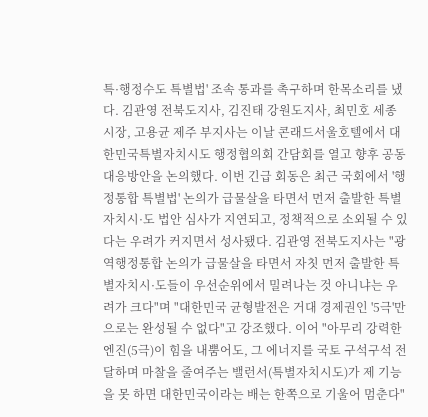특·행정수도 특별법' 조속 통과를 촉구하며 한목소리를 냈다. 김관영 전북도지사, 김진태 강원도지사, 최민호 세종시장, 고용균 제주 부지사는 이날 콘래드서울호텔에서 대한민국특별자치시도 행정협의회 간담회를 열고 향후 공동 대응방안을 논의했다. 이번 긴급 회동은 최근 국회에서 '행정통합 특별법' 논의가 급물살을 타면서 먼저 출발한 특별자치시·도 법안 심사가 지연되고, 정책적으로 소외될 수 있다는 우려가 커지면서 성사됐다. 김관영 전북도지사는 "광역행정통합 논의가 급물살을 타면서 자칫 먼저 출발한 특별자치시·도들이 우선순위에서 밀려나는 것 아니냐는 우려가 크다"며 "대한민국 균형발전은 거대 경제권인 '5극'만으로는 완성될 수 없다"고 강조했다. 이어 "아무리 강력한 엔진(5극)이 힘을 내뿜어도, 그 에너지를 국토 구석구석 전달하며 마찰을 줄여주는 밸런서(특별자치시도)가 제 기능을 못 하면 대한민국이라는 배는 한쪽으로 기울어 멈춘다"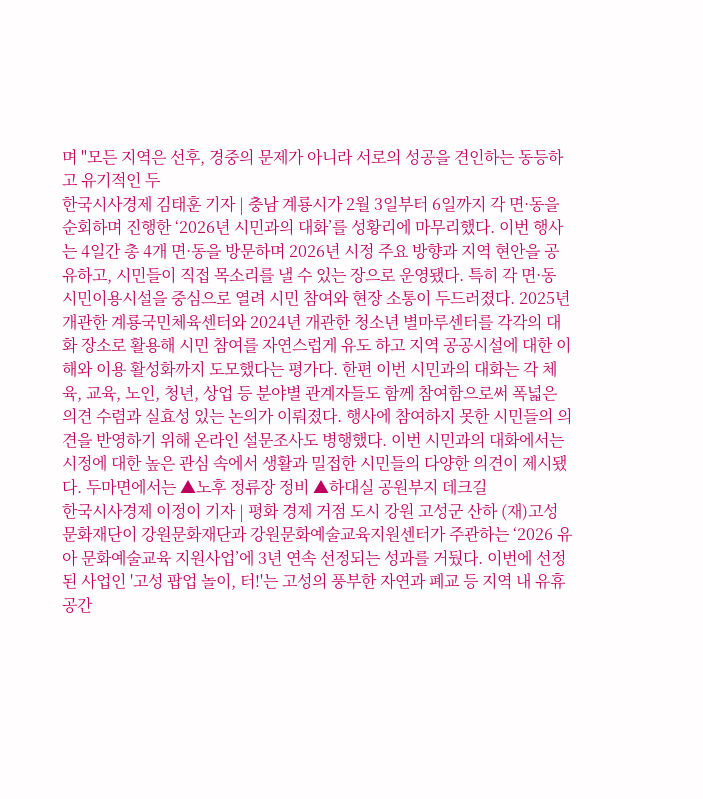며 "모든 지역은 선후, 경중의 문제가 아니라 서로의 성공을 견인하는 동등하고 유기적인 두
한국시사경제 김태훈 기자 | 충남 계룡시가 2월 3일부터 6일까지 각 면·동을 순회하며 진행한 ‘2026년 시민과의 대화’를 성황리에 마무리했다. 이번 행사는 4일간 총 4개 면·동을 방문하며 2026년 시정 주요 방향과 지역 현안을 공유하고, 시민들이 직접 목소리를 낼 수 있는 장으로 운영됐다. 특히 각 면·동 시민이용시설을 중심으로 열려 시민 참여와 현장 소통이 두드러졌다. 2025년 개관한 계룡국민체육센터와 2024년 개관한 청소년 별마루센터를 각각의 대화 장소로 활용해 시민 참여를 자연스럽게 유도 하고 지역 공공시설에 대한 이해와 이용 활성화까지 도모했다는 평가다. 한편 이번 시민과의 대화는 각 체육, 교육, 노인, 청년, 상업 등 분야별 관계자들도 함께 참여함으로써 폭넓은 의견 수렴과 실효성 있는 논의가 이뤄졌다. 행사에 참여하지 못한 시민들의 의견을 반영하기 위해 온라인 설문조사도 병행했다. 이번 시민과의 대화에서는 시정에 대한 높은 관심 속에서 생활과 밀접한 시민들의 다양한 의견이 제시됐다. 두마면에서는 ▲노후 정류장 정비 ▲하대실 공원부지 데크길
한국시사경제 이정이 기자 | 평화 경제 거점 도시 강원 고성군 산하 (재)고성문화재단이 강원문화재단과 강원문화예술교육지원센터가 주관하는 ‘2026 유아 문화예술교육 지원사업’에 3년 연속 선정되는 성과를 거뒀다. 이번에 선정된 사업인 '고성 팝업 놀이, 터!'는 고성의 풍부한 자연과 폐교 등 지역 내 유휴공간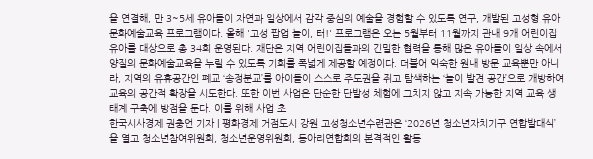을 연결해, 만 3~5세 유아들이 자연과 일상에서 감각 중심의 예술을 경험할 수 있도록 연구, 개발된 고성형 유아 문화예술교육 프로그램이다. 올해 '고성 팝업 놀이, 터!' 프로그램은 오는 5월부터 11월까지 관내 9개 어린이집 유아를 대상으로 총 34회 운영된다. 재단은 지역 어린이집들과의 긴밀한 협력을 통해 많은 유아들이 일상 속에서 양질의 문화예술교육을 누릴 수 있도록 기회를 폭넓게 제공할 예정이다. 더불어 익숙한 원내 방문 교육뿐만 아니라, 지역의 유휴공간인 폐교 ‘송정분교’를 아이들이 스스로 주도권을 쥐고 탐색하는 ‘놀이 발견 공간’으로 개방하여 교육의 공간적 확장을 시도한다. 또한 이번 사업은 단순한 단발성 체험에 그치지 않고 지속 가능한 지역 교육 생태계 구축에 방점을 둔다. 이를 위해 사업 초
한국시사경제 권충언 기자 | 평화경제 거점도시 강원 고성청소년수련관은 ‘2026년 청소년자치기구 연합발대식’을 열고 청소년참여위원회, 청소년운영위원회, 동아리연합회의 본격적인 활동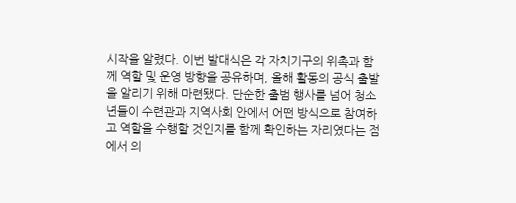시작을 알렸다. 이번 발대식은 각 자치기구의 위촉과 함께 역할 및 운영 방향을 공유하며, 올해 활동의 공식 출발을 알리기 위해 마련됐다. 단순한 출범 행사를 넘어 청소년들이 수련관과 지역사회 안에서 어떤 방식으로 참여하고 역할을 수행할 것인지를 함께 확인하는 자리였다는 점에서 의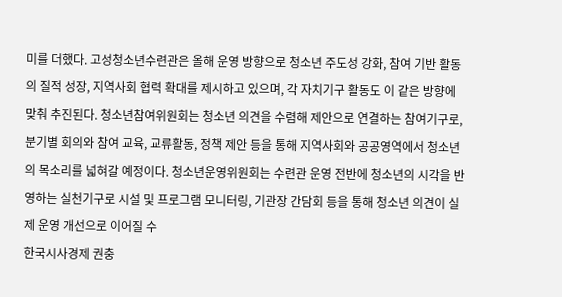미를 더했다. 고성청소년수련관은 올해 운영 방향으로 청소년 주도성 강화, 참여 기반 활동의 질적 성장, 지역사회 협력 확대를 제시하고 있으며, 각 자치기구 활동도 이 같은 방향에 맞춰 추진된다. 청소년참여위원회는 청소년 의견을 수렴해 제안으로 연결하는 참여기구로, 분기별 회의와 참여 교육, 교류활동, 정책 제안 등을 통해 지역사회와 공공영역에서 청소년의 목소리를 넓혀갈 예정이다. 청소년운영위원회는 수련관 운영 전반에 청소년의 시각을 반영하는 실천기구로 시설 및 프로그램 모니터링, 기관장 간담회 등을 통해 청소년 의견이 실제 운영 개선으로 이어질 수
한국시사경제 권충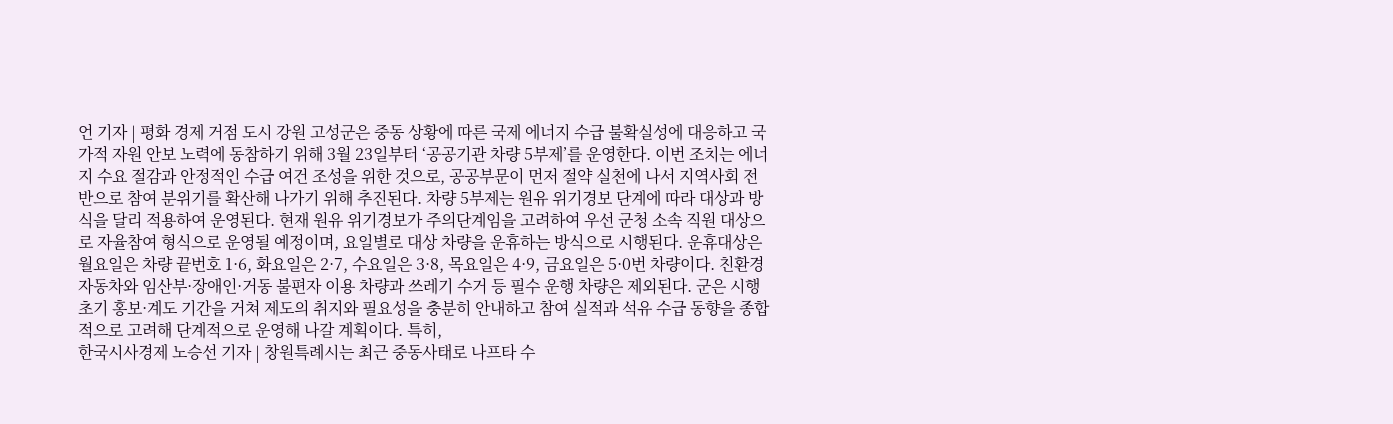언 기자 | 평화 경제 거점 도시 강원 고성군은 중동 상황에 따른 국제 에너지 수급 불확실성에 대응하고 국가적 자원 안보 노력에 동참하기 위해 3월 23일부터 ‘공공기관 차량 5부제’를 운영한다. 이번 조치는 에너지 수요 절감과 안정적인 수급 여건 조성을 위한 것으로, 공공부문이 먼저 절약 실천에 나서 지역사회 전반으로 참여 분위기를 확산해 나가기 위해 추진된다. 차량 5부제는 원유 위기경보 단계에 따라 대상과 방식을 달리 적용하여 운영된다. 현재 원유 위기경보가 주의단계임을 고려하여 우선 군청 소속 직원 대상으로 자율참여 형식으로 운영될 예정이며, 요일별로 대상 차량을 운휴하는 방식으로 시행된다. 운휴대상은 월요일은 차량 끝번호 1·6, 화요일은 2·7, 수요일은 3·8, 목요일은 4·9, 금요일은 5·0번 차량이다. 친환경자동차와 임산부·장애인·거동 불편자 이용 차량과 쓰레기 수거 등 필수 운행 차량은 제외된다. 군은 시행 초기 홍보·계도 기간을 거쳐 제도의 취지와 필요성을 충분히 안내하고 참여 실적과 석유 수급 동향을 종합적으로 고려해 단계적으로 운영해 나갈 계획이다. 특히,
한국시사경제 노승선 기자 | 창원특례시는 최근 중동사태로 나프타 수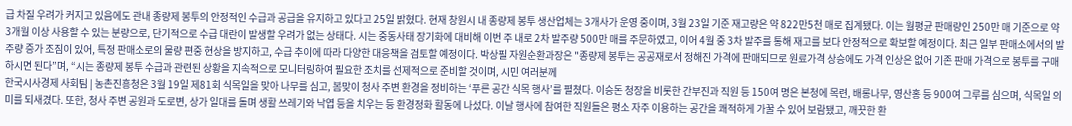급 차질 우려가 커지고 있음에도 관내 종량제 봉투의 안정적인 수급과 공급을 유지하고 있다고 25일 밝혔다. 현재 창원시 내 종량제 봉투 생산업체는 3개사가 운영 중이며, 3월 23일 기준 재고량은 약 822만5천 매로 집계됐다. 이는 월평균 판매량인 250만 매 기준으로 약 3개월 이상 사용할 수 있는 분량으로, 단기적으로 수급 대란이 발생할 우려가 없는 상태다. 시는 중동사태 장기화에 대비해 이번 주 내로 2차 발주량 500만 매를 주문하였고, 이어 4월 중 3차 발주를 통해 재고를 보다 안정적으로 확보할 예정이다. 최근 일부 판매소에서의 발주량 증가 조짐이 있어, 특정 판매소로의 물량 편중 현상을 방지하고, 수급 추이에 따라 다양한 대응책을 검토할 예정이다. 박상필 자원순환과장은 "종량제 봉투는 공공재로서 정해진 가격에 판매되므로 원료가격 상승에도 가격 인상은 없어 기존 판매 가격으로 봉투를 구매하시면 된다”며, “시는 종량제 봉투 수급과 관련된 상황을 지속적으로 모니터링하여 필요한 조치를 선제적으로 준비할 것이며, 시민 여러분께
한국시사경제 사회팀 | 농촌진흥청은 3월 19일 제81회 식목일을 맞아 나무를 심고, 봄맞이 청사 주변 환경을 정비하는 ‘푸른 공간 식목 행사’를 펼쳤다. 이승돈 청장을 비롯한 간부진과 직원 등 150여 명은 본청에 목련, 배롱나무, 영산홍 등 900여 그루를 심으며, 식목일 의미를 되새겼다. 또한, 청사 주변 공원과 도로변, 상가 일대를 돌며 생활 쓰레기와 낙엽 등을 치우는 등 환경정화 활동에 나섰다. 이날 행사에 참여한 직원들은 평소 자주 이용하는 공간을 쾌적하게 가꿀 수 있어 보람됐고, 깨끗한 환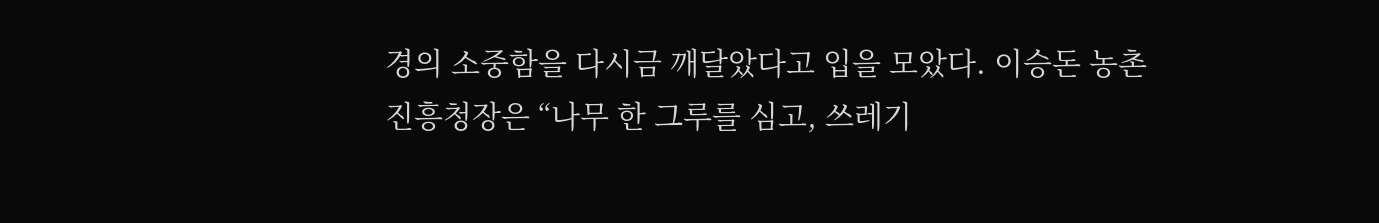경의 소중함을 다시금 깨달았다고 입을 모았다. 이승돈 농촌진흥청장은 “나무 한 그루를 심고, 쓰레기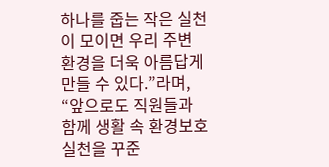하나를 줍는 작은 실천이 모이면 우리 주변 환경을 더욱 아름답게 만들 수 있다.”라며, “앞으로도 직원들과 함께 생활 속 환경보호 실천을 꾸준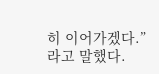히 이어가겠다.”라고 말했다.